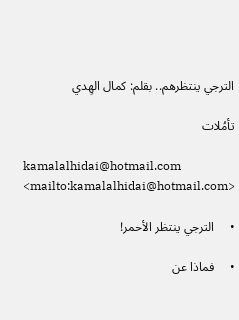الترجي ينتظرهم.. بقلم: كمال الهِدي

تأمُلات

kamalalhidai@hotmail.com <mailto:kamalalhidai@hotmail.com>

•     الترجي ينتظر الأحمر!

•     فماذا عن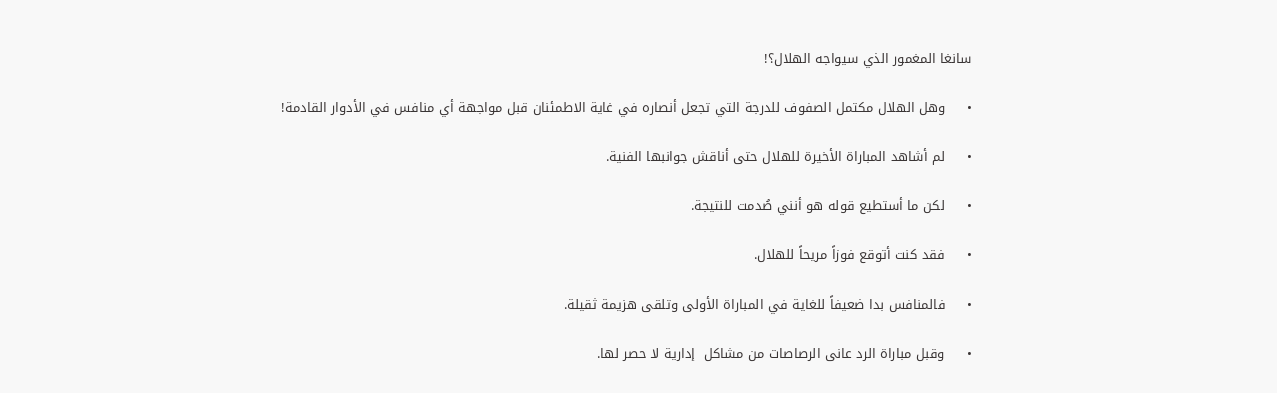سانغا المغمور الذي سيواجه الهلال؟!

•     وهل الهلال مكتمل الصفوف للدرجة التي تجعل أنصاره في غاية الاطمئنان قبل مواجهة أي منافس في الأدوار القادمة!

•     لم أشاهد المباراة الأخيرة للهلال حتى أناقش جوانبها الفنية.

•     لكن ما أستطيع قوله هو أنني صُدمت للنتيجة.

•     فقد كنت أتوقع فوزاً مريحاً للهلال.

•     فالمنافس بدا ضعيفاً للغاية في المباراة الأولى وتلقى هزيمة ثقيلة.

•     وقبل مباراة الرد عانى الرصاصات من مشاكل  إدارية لا حصر لها.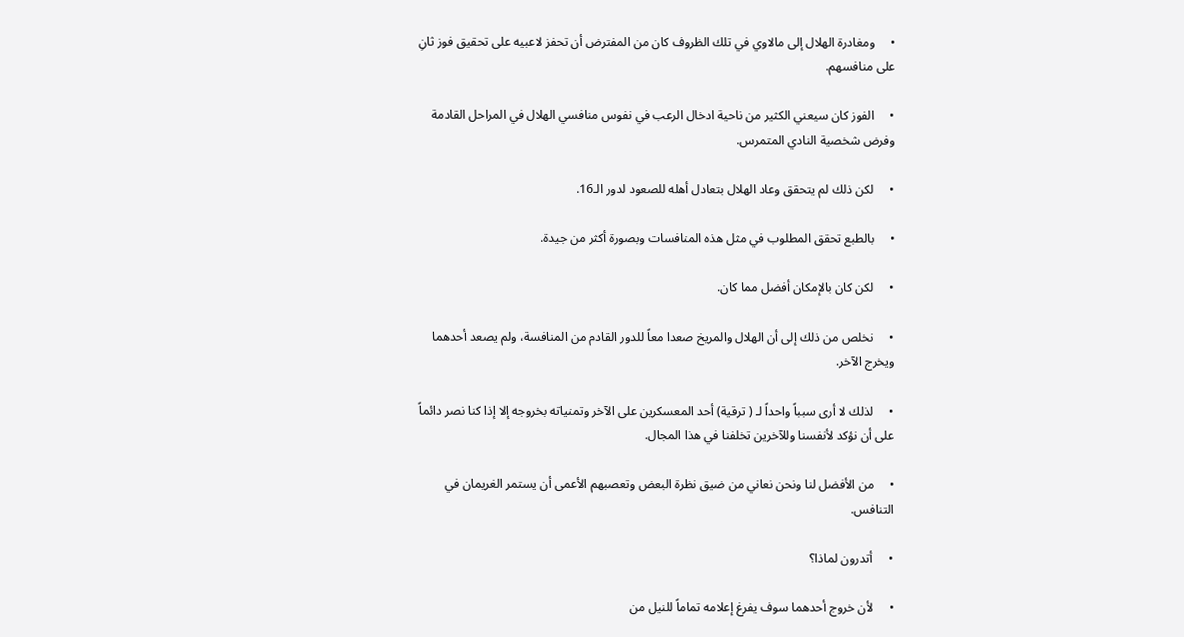•     ومغادرة الهلال إلى مالاوي في تلك الظروف كان من المفترض أن تحفز لاعبيه على تحقيق فوز ثانِ على منافسهم.

•     الفوز كان سيعني الكثير من ناحية ادخال الرعب في نفوس منافسي الهلال في المراحل القادمة وفرض شخصية النادي المتمرس.

•     لكن ذلك لم يتحقق وعاد الهلال بتعادل أهله للصعود لدور الـ16.

•     بالطبع تحقق المطلوب في مثل هذه المنافسات وبصورة أكثر من جيدة.

•     لكن كان بالإمكان أفضل مما كان.

•     نخلص من ذلك إلى أن الهلال والمريخ صعدا معاً للدور القادم من المنافسة، ولم يصعد أحدهما ويخرج الآخر.

•     لذلك لا أرى سبباً واحداً لـ ( ترقية) أحد المعسكرين على الآخر وتمنياته بخروجه إلا إذا كنا نصر دائماً على أن نؤكد لأنفسنا وللآخرين تخلفنا في هذا المجال.

•     من الأفضل لنا ونحن نعاني من ضيق نظرة البعض وتعصبهم الأعمى أن يستمر الغريمان في التنافس.

•     أتدرون لماذا؟

•     لأن خروج أحدهما سوف يفرغ إعلامه تماماً للنيل من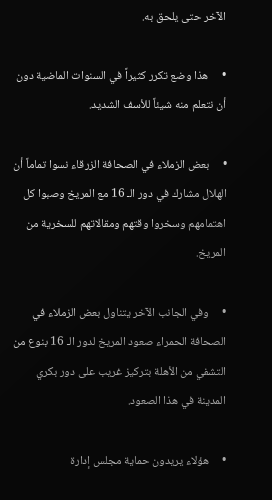الآخر حتى يلحق به.

•     هذا وضع تكرر كثيراً في السنوات الماضية دون أن نتعلم منه شيئاً للأسف الشديد.

•     بعض الزملاء في الصحافة الزرقاء نسوا تماماً أن الهلال مشارك في دور الـ 16 مع المريخ وصبوا كل اهتمامهم وسخروا وقتهم ومقالاتهم للسخرية من المريخ.

•     وفي الجانب الآخر يتناول بعض الزملاء في الصحافة الحمراء صعود المريخ لدور الـ 16 بنوع من التشفي من الأهلة بتركيز غريب على دور بكري المدينة في هذا الصعود.

•     هؤلاء يريدون حماية مجلس إدارة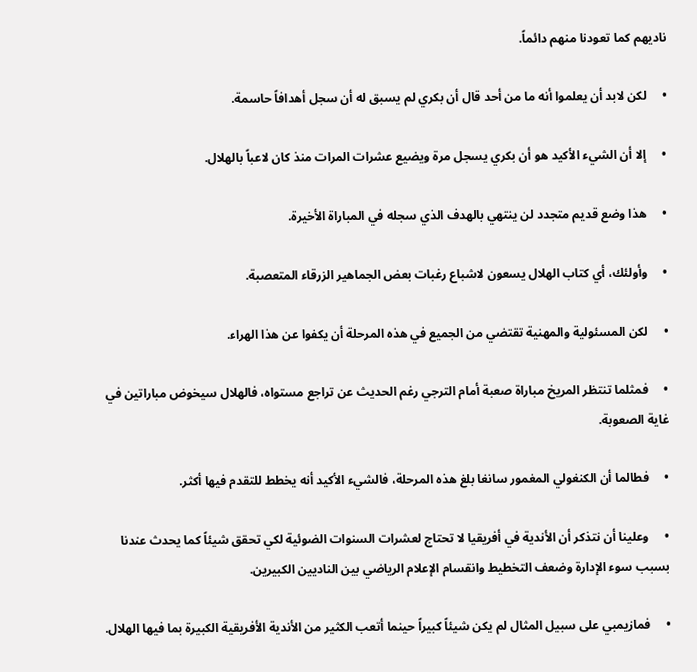ناديهم كما تعودنا منهم دائماً.

•     لكن لابد أن يعلموا أنه ما من أحد قال أن بكري لم يسبق له أن سجل أهدافاً حاسمة.

•     إلا أن الشيء الأكيد هو أن بكري يسجل مرة ويضيع عشرات المرات منذ كان لاعباً بالهلال.

•     هذا وضع قديم متجدد لن ينتهي بالهدف الذي سجله في المباراة الأخيرة.

•     وأولئك، أي كتاب الهلال يسعون لاشباع رغبات بعض الجماهير الزرقاء المتعصبة.

•     لكن المسئولية والمهنية تقتضي من الجميع في هذه المرحلة أن يكفوا عن هذا الهراء.

•     فمثلما تنتظر المريخ مباراة صعبة أمام الترجي رغم الحديث عن تراجع مستواه، فالهلال سيخوض مباراتين في غاية الصعوبة.

•     فطالما أن الكنغولي المغمور سانغا بلغ هذه المرحلة، فالشيء الأكيد أنه يخطط للتقدم فيها أكثر.

•     وعلينا أن نتذكر أن الأندية في أفريقيا لا تحتاج لعشرات السنوات الضوئية لكي تحقق شيئاً كما يحدث عندنا بسبب سوء الإدارة وضعف التخطيط وانقسام الإعلام الرياضي بين الناديين الكبيرين.

•     فمازيمبي على سبيل المثال لم يكن شيئاً كبيراً حينما أتعب الكثير من الأندية الأفريقية الكبيرة بما فيها الهلال.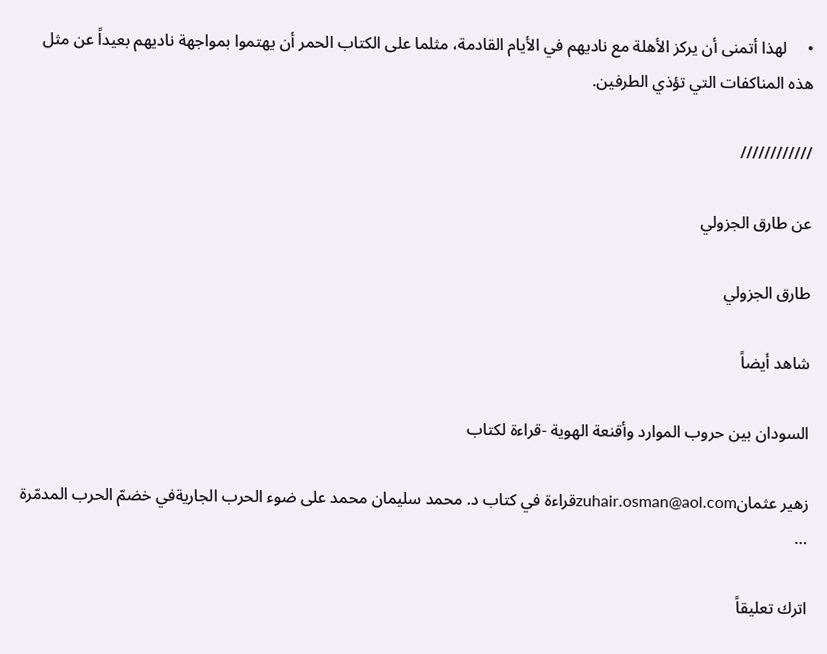•     لهذا أتمنى أن يركز الأهلة مع ناديهم في الأيام القادمة، مثلما على الكتاب الحمر أن يهتموا بمواجهة ناديهم بعيداً عن مثل هذه المناكفات التي تؤذي الطرفين.

////////////

عن طارق الجزولي

طارق الجزولي

شاهد أيضاً

السودان بين حروب الموارد وأقنعة الهوية -قراءة لكتاب

زهير عثمانzuhair.osman@aol.comقراءة في كتاب د. محمد سليمان محمد على ضوء الحرب الجاريةفي خضمّ الحرب المدمّرة …

اترك تعليقاً